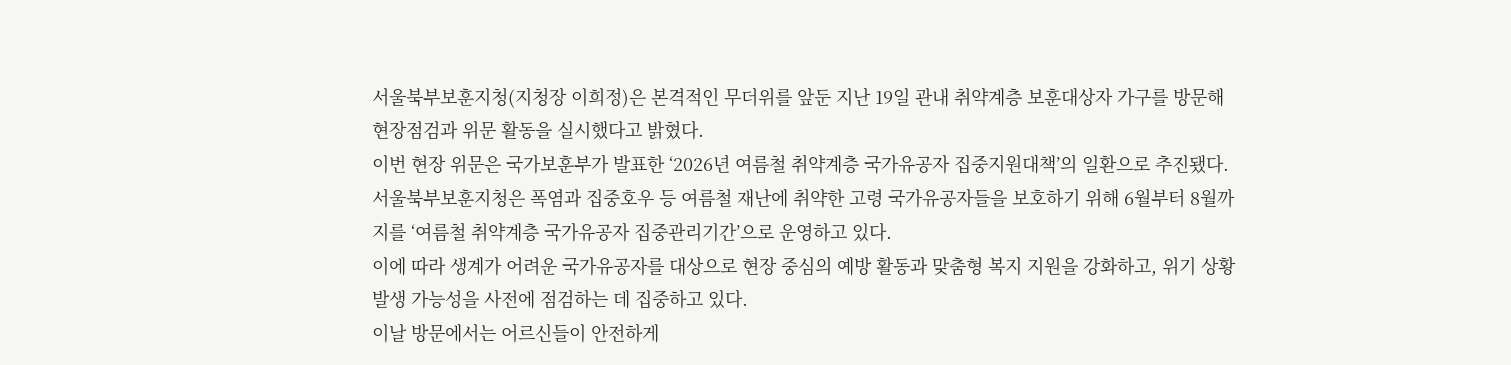서울북부보훈지청(지청장 이희정)은 본격적인 무더위를 앞둔 지난 19일 관내 취약계층 보훈대상자 가구를 방문해 현장점검과 위문 활동을 실시했다고 밝혔다.
이번 현장 위문은 국가보훈부가 발표한 ‘2026년 여름철 취약계층 국가유공자 집중지원대책’의 일환으로 추진됐다. 서울북부보훈지청은 폭염과 집중호우 등 여름철 재난에 취약한 고령 국가유공자들을 보호하기 위해 6월부터 8월까지를 ‘여름철 취약계층 국가유공자 집중관리기간’으로 운영하고 있다.
이에 따라 생계가 어려운 국가유공자를 대상으로 현장 중심의 예방 활동과 맞춤형 복지 지원을 강화하고, 위기 상황 발생 가능성을 사전에 점검하는 데 집중하고 있다.
이날 방문에서는 어르신들이 안전하게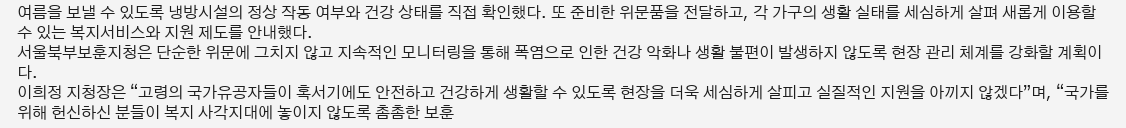여름을 보낼 수 있도록 냉방시설의 정상 작동 여부와 건강 상태를 직접 확인했다. 또 준비한 위문품을 전달하고, 각 가구의 생활 실태를 세심하게 살펴 새롭게 이용할 수 있는 복지서비스와 지원 제도를 안내했다.
서울북부보훈지청은 단순한 위문에 그치지 않고 지속적인 모니터링을 통해 폭염으로 인한 건강 악화나 생활 불편이 발생하지 않도록 현장 관리 체계를 강화할 계획이다.
이희정 지청장은 “고령의 국가유공자들이 혹서기에도 안전하고 건강하게 생활할 수 있도록 현장을 더욱 세심하게 살피고 실질적인 지원을 아끼지 않겠다”며, “국가를 위해 헌신하신 분들이 복지 사각지대에 놓이지 않도록 촘촘한 보훈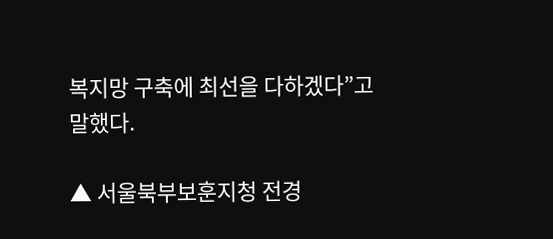복지망 구축에 최선을 다하겠다”고 말했다.

▲ 서울북부보훈지청 전경